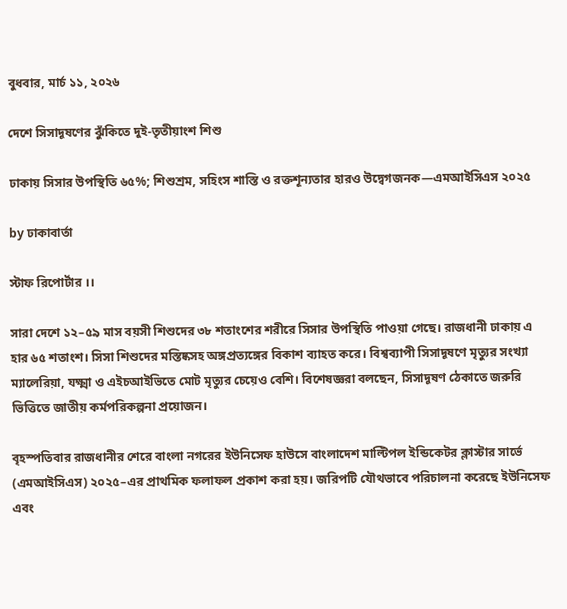বুধবার, মার্চ ১১, ২০২৬

দেশে সিসাদূষণের ঝুঁকিতে দুই-তৃতীয়াংশ শিশু

ঢাকায় সিসার উপস্থিতি ৬৫%; শিশুশ্রম, সহিংস শাস্তি ও রক্তশূন্যতার হারও উদ্বেগজনক—এমআইসিএস ২০২৫

by ঢাকাবার্তা

স্টাফ রিপোর্টার ।।

সারা দেশে ১২–৫৯ মাস বয়সী শিশুদের ৩৮ শতাংশের শরীরে সিসার উপস্থিতি পাওয়া গেছে। রাজধানী ঢাকায় এ হার ৬৫ শতাংশ। সিসা শিশুদের মস্তিষ্কসহ অঙ্গপ্রত্যঙ্গের বিকাশ ব্যাহত করে। বিশ্বব্যাপী সিসাদূষণে মৃত্যুর সংখ্যা ম্যালেরিয়া, যক্ষ্মা ও এইচআইভিতে মোট মৃত্যুর চেয়েও বেশি। বিশেষজ্ঞরা বলছেন, সিসাদূষণ ঠেকাতে জরুরি ভিত্তিতে জাতীয় কর্মপরিকল্পনা প্রয়োজন।

বৃহস্পতিবার রাজধানীর শেরে বাংলা নগরের ইউনিসেফ হাউসে বাংলাদেশ মাল্টিপল ইন্ডিকেটর ক্লাস্টার সার্ভে (এমআইসিএস) ২০২৫–এর প্রাথমিক ফলাফল প্রকাশ করা হয়। জরিপটি যৌথভাবে পরিচালনা করেছে ইউনিসেফ এবং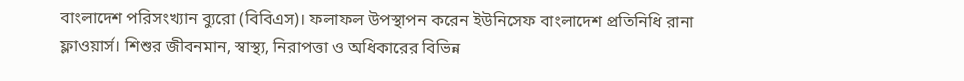বাংলাদেশ পরিসংখ্যান ব্যুরো (বিবিএস)। ফলাফল উপস্থাপন করেন ইউনিসেফ বাংলাদেশ প্রতিনিধি রানা ফ্লাওয়ার্স। শিশুর জীবনমান, স্বাস্থ্য, নিরাপত্তা ও অধিকারের বিভিন্ন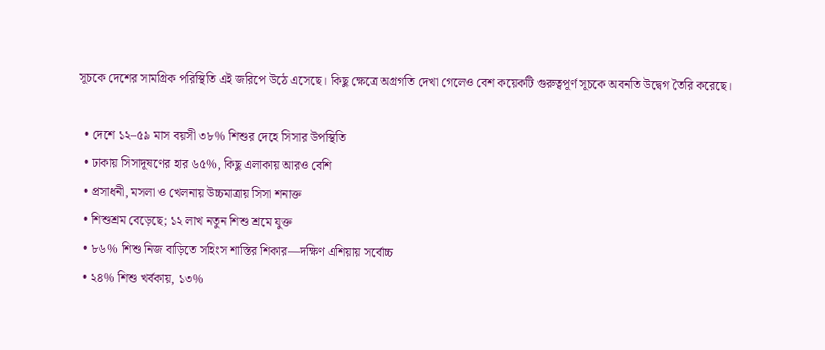সূচকে দেশের সামগ্রিক পরিস্থিতি এই জরিপে উঠে এসেছে। কিছু ক্ষেত্রে অগ্রগতি দেখা গেলেও বেশ কয়েকটি গুরুত্বপূর্ণ সূচকে অবনতি উদ্বেগ তৈরি করেছে।

  • দেশে ১২–৫৯ মাস বয়সী ৩৮% শিশুর দেহে সিসার উপস্থিতি
  • ঢাকায় সিসাদূষণের হার ৬৫%, কিছু এলাকায় আরও বেশি
  • প্রসাধনী, মসলা ও খেলনায় উচ্চমাত্রায় সিসা শনাক্ত
  • শিশুশ্রম বেড়েছে; ১২ লাখ নতুন শিশু শ্রমে যুক্ত
  • ৮৬% শিশু নিজ বাড়িতে সহিংস শাস্তির শিকার—দক্ষিণ এশিয়ায় সর্বোচ্চ
  • ২৪% শিশু খর্বকায়, ১৩%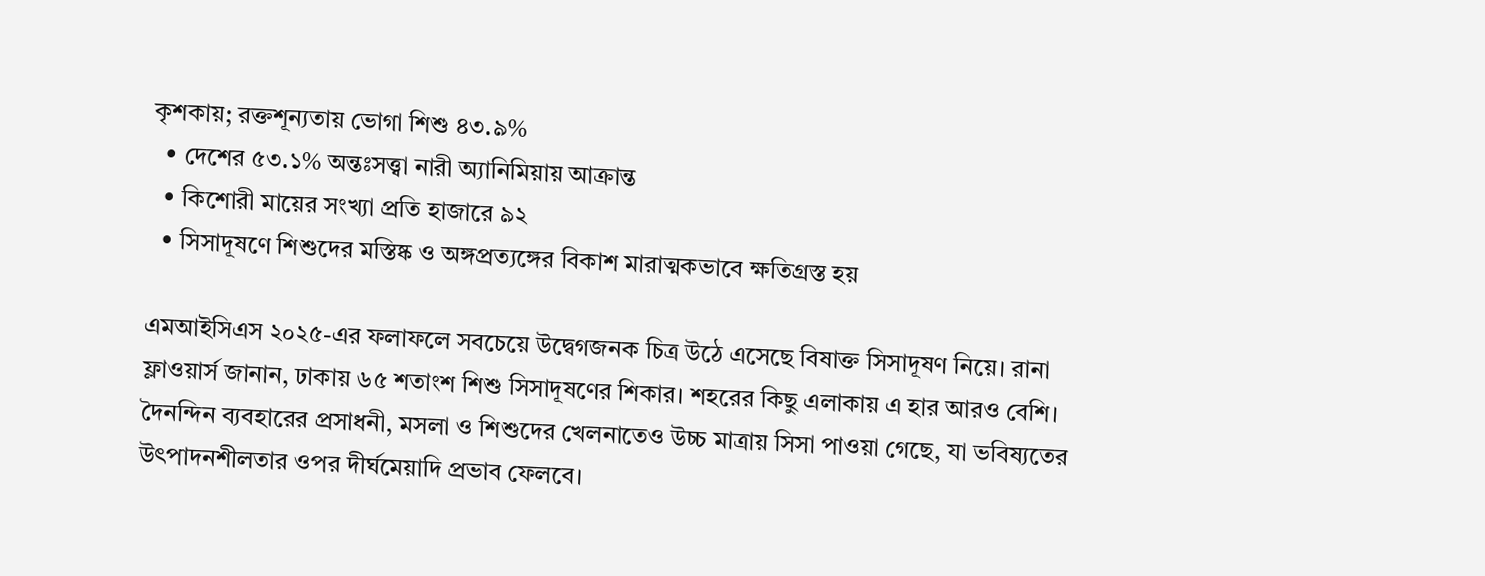কৃশকায়; রক্তশূন্যতায় ভোগা শিশু ৪৩.৯%
  • দেশের ৫৩.১% অন্তঃসত্ত্বা নারী অ্যানিমিয়ায় আক্রান্ত
  • কিশোরী মায়ের সংখ্যা প্রতি হাজারে ৯২
  • সিসাদূষণে শিশুদের মস্তিষ্ক ও অঙ্গপ্রত্যঙ্গের বিকাশ মারাত্মকভাবে ক্ষতিগ্রস্ত হয়

এমআইসিএস ২০২৫-এর ফলাফলে সবচেয়ে উদ্বেগজনক চিত্র উঠে এসেছে বিষাক্ত সিসাদূষণ নিয়ে। রানা ফ্লাওয়ার্স জানান, ঢাকায় ৬৫ শতাংশ শিশু সিসাদূষণের শিকার। শহরের কিছু এলাকায় এ হার আরও বেশি। দৈনন্দিন ব্যবহারের প্রসাধনী, মসলা ও শিশুদের খেলনাতেও উচ্চ মাত্রায় সিসা পাওয়া গেছে, যা ভবিষ্যতের উৎপাদনশীলতার ওপর দীর্ঘমেয়াদি প্রভাব ফেলবে।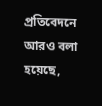প্রতিবেদনে আরও বলা হয়েছে,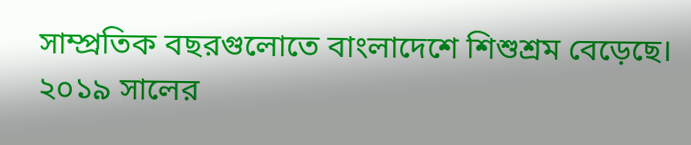সাম্প্রতিক বছরগুলোতে বাংলাদেশে শিশুশ্রম বেড়েছে। ২০১৯ সালের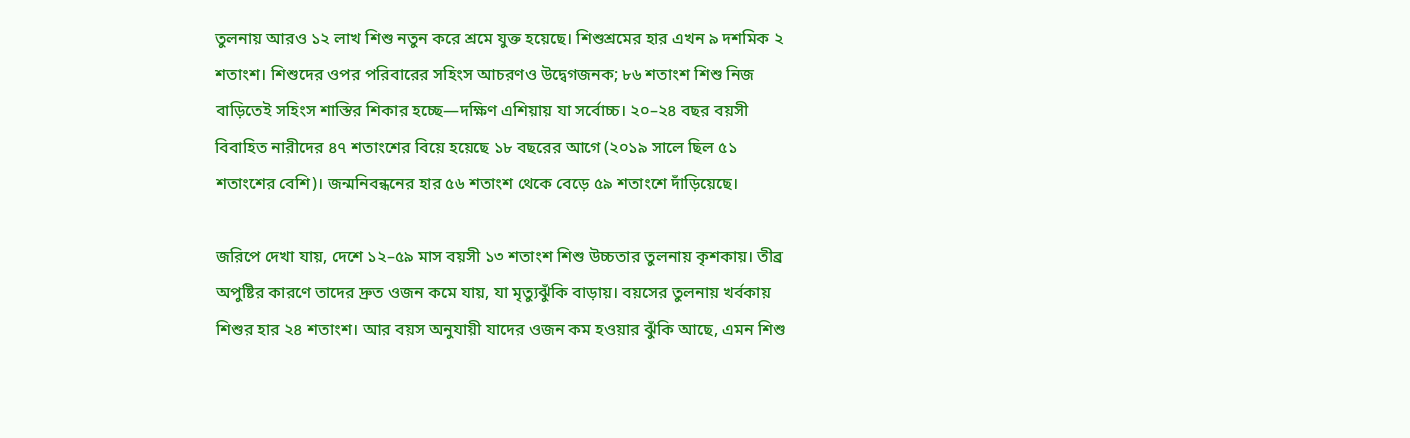তুলনায় আরও ১২ লাখ শিশু নতুন করে শ্রমে যুক্ত হয়েছে। শিশুশ্রমের হার এখন ৯ দশমিক ২ শতাংশ। শিশুদের ওপর পরিবারের সহিংস আচরণও উদ্বেগজনক; ৮৬ শতাংশ শিশু নিজ বাড়িতেই সহিংস শাস্তির শিকার হচ্ছে—দক্ষিণ এশিয়ায় যা সর্বোচ্চ। ২০–২৪ বছর বয়সী বিবাহিত নারীদের ৪৭ শতাংশের বিয়ে হয়েছে ১৮ বছরের আগে (২০১৯ সালে ছিল ৫১ শতাংশের বেশি)। জন্মনিবন্ধনের হার ৫৬ শতাংশ থেকে বেড়ে ৫৯ শতাংশে দাঁড়িয়েছে।

জরিপে দেখা যায়, দেশে ১২–৫৯ মাস বয়সী ১৩ শতাংশ শিশু উচ্চতার তুলনায় কৃশকায়। তীব্র অপুষ্টির কারণে তাদের দ্রুত ওজন কমে যায়, যা মৃত্যুঝুঁকি বাড়ায়। বয়সের তুলনায় খর্বকায় শিশুর হার ২৪ শতাংশ। আর বয়স অনুযায়ী যাদের ওজন কম হওয়ার ঝুঁকি আছে, এমন শিশু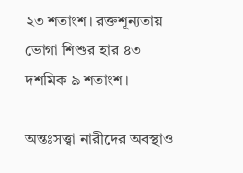২৩ শতাংশ। রক্তশূন্যতায় ভোগা শিশুর হার ৪৩ দশমিক ৯ শতাংশ।

অন্তঃসত্ত্বা নারীদের অবস্থাও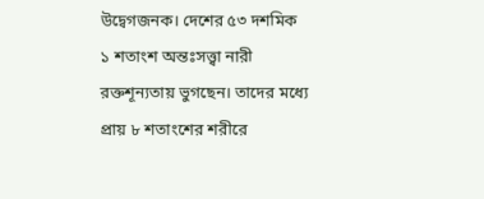উদ্বেগজনক। দেশের ৫৩ দশমিক ১ শতাংশ অন্তঃসত্ত্বা নারী রক্তশূন্যতায় ভুগছেন। তাদের মধ্যে প্রায় ৮ শতাংশের শরীরে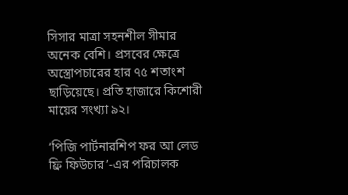সিসার মাত্রা সহনশীল সীমার অনেক বেশি। প্রসবের ক্ষেত্রে অস্ত্রোপচারের হার ৭৫ শতাংশ ছাড়িয়েছে। প্রতি হাজারে কিশোরী মায়ের সংখ্যা ৯২।

‘পিজি পার্টনারশিপ ফর আ লেড ফ্রি ফিউচার’-এর পরিচালক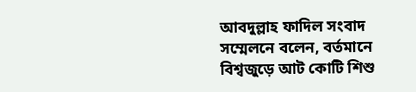আবদুল্লাহ ফাদিল সংবাদ সম্মেলনে বলেন, বর্তমানে বিশ্বজুড়ে আট কোটি শিশু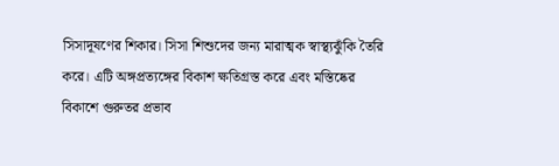সিসাদূষণের শিকার। সিসা শিশুদের জন্য মারাত্মক স্বাস্থ্যঝুঁকি তৈরি করে। এটি অঙ্গপ্রত্যঙ্গের বিকাশ ক্ষতিগ্রস্ত করে এবং মস্তিষ্কের বিকাশে গুরুতর প্রভাব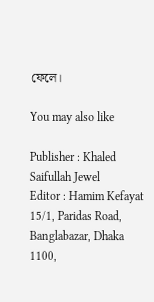ফেলে।

You may also like

Publisher : Khaled Saifullah Jewel
Editor : Hamim Kefayat
15/1, Paridas Road, Banglabazar, Dhaka 1100,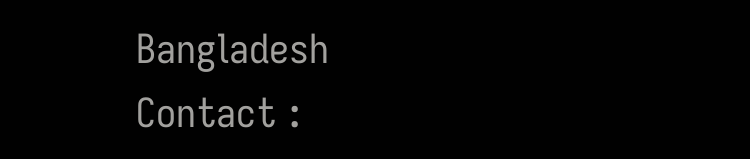Bangladesh
Contact :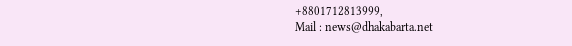+8801712813999,
Mail : news@dhakabarta.net